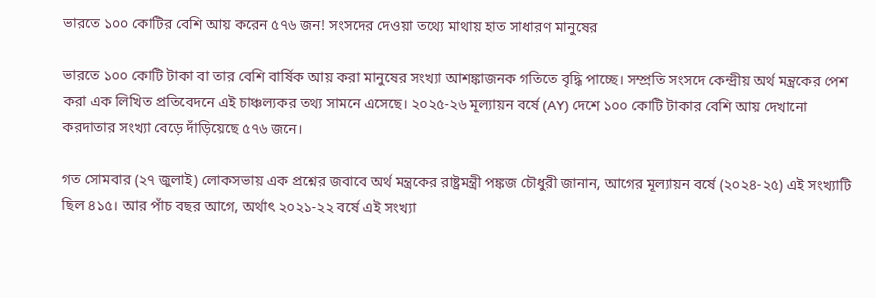ভারতে ১০০ কোটির বেশি আয় করেন ৫৭৬ জন! সংসদের দেওয়া তথ্যে মাথায় হাত সাধারণ মানুষের

ভারতে ১০০ কোটি টাকা বা তার বেশি বার্ষিক আয় করা মানুষের সংখ্যা আশঙ্কাজনক গতিতে বৃদ্ধি পাচ্ছে। সম্প্রতি সংসদে কেন্দ্রীয় অর্থ মন্ত্রকের পেশ করা এক লিখিত প্রতিবেদনে এই চাঞ্চল্যকর তথ্য সামনে এসেছে। ২০২৫-২৬ মূল্যায়ন বর্ষে (AY) দেশে ১০০ কোটি টাকার বেশি আয় দেখানো করদাতার সংখ্যা বেড়ে দাঁড়িয়েছে ৫৭৬ জনে।

গত সোমবার (২৭ জুলাই) লোকসভায় এক প্রশ্নের জবাবে অর্থ মন্ত্রকের রাষ্ট্রমন্ত্রী পঙ্কজ চৌধুরী জানান, আগের মূল্যায়ন বর্ষে (২০২৪-২৫) এই সংখ্যাটি ছিল ৪১৫। আর পাঁচ বছর আগে, অর্থাৎ ২০২১-২২ বর্ষে এই সংখ্যা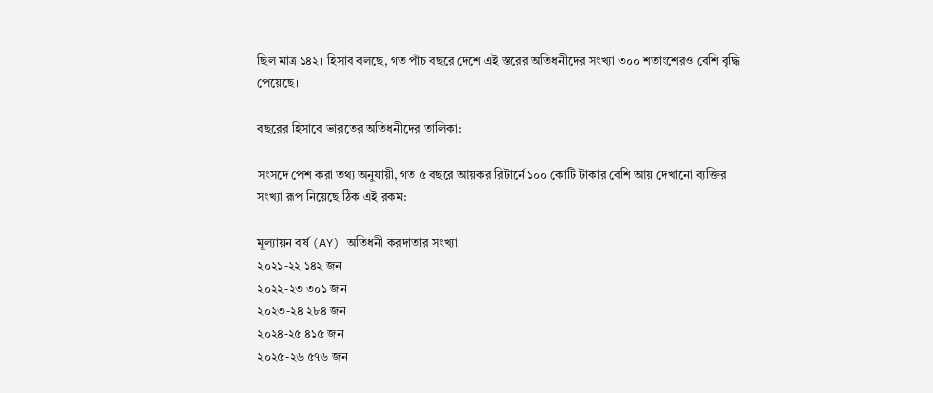ছিল মাত্র ১৪২। হিসাব বলছে, গত পাঁচ বছরে দেশে এই স্তরের অতিধনীদের সংখ্যা ৩০০ শতাংশেরও বেশি বৃদ্ধি পেয়েছে।

বছরের হিসাবে ভারতের অতিধনীদের তালিকা:

সংসদে পেশ করা তথ্য অনুযায়ী, গত ৫ বছরে আয়কর রিটার্নে ১০০ কোটি টাকার বেশি আয় দেখানো ব্যক্তির সংখ্যা রূপ নিয়েছে ঠিক এই রকম:

মূল্যায়ন বর্ষ (AY) অতিধনী করদাতার সংখ্যা
২০২১-২২ ১৪২ জন
২০২২-২৩ ৩০১ জন
২০২৩-২৪ ২৮৪ জন
২০২৪-২৫ ৪১৫ জন
২০২৫-২৬ ৫৭৬ জন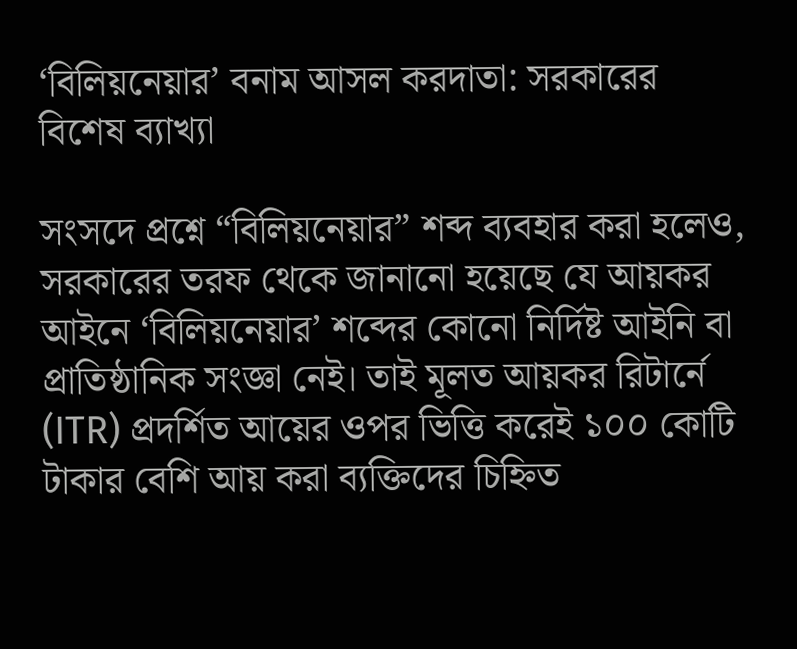‘বিলিয়নেয়ার’ বনাম আসল করদাতা: সরকারের বিশেষ ব্যাখ্যা

সংসদে প্রশ্নে “বিলিয়নেয়ার” শব্দ ব্যবহার করা হলেও, সরকারের তরফ থেকে জানানো হয়েছে যে আয়কর আইনে ‘বিলিয়নেয়ার’ শব্দের কোনো নির্দিষ্ট আইনি বা প্রাতিষ্ঠানিক সংজ্ঞা নেই। তাই মূলত আয়কর রিটার্নে (ITR) প্রদর্শিত আয়ের ওপর ভিত্তি করেই ১০০ কোটি টাকার বেশি আয় করা ব্যক্তিদের চিহ্নিত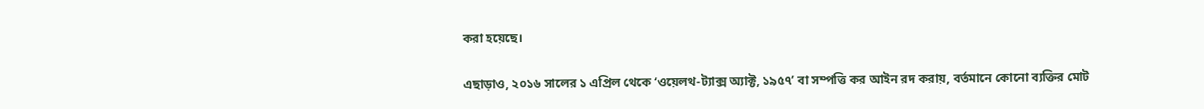করা হয়েছে।

এছাড়াও, ২০১৬ সালের ১ এপ্রিল থেকে ‘ওয়েলথ-ট্যাক্স অ্যাক্ট, ১৯৫৭’ বা সম্পত্তি কর আইন রদ করায়, বর্তমানে কোনো ব্যক্তির মোট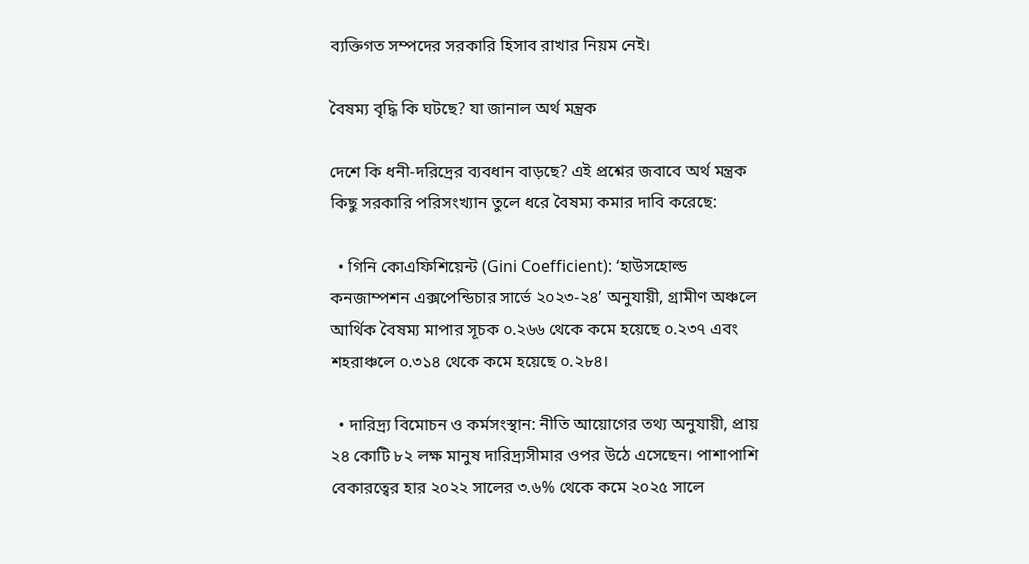ব্যক্তিগত সম্পদের সরকারি হিসাব রাখার নিয়ম নেই।

বৈষম্য বৃদ্ধি কি ঘটছে? যা জানাল অর্থ মন্ত্রক

দেশে কি ধনী-দরিদ্রের ব্যবধান বাড়ছে? এই প্রশ্নের জবাবে অর্থ মন্ত্রক কিছু সরকারি পরিসংখ্যান তুলে ধরে বৈষম্য কমার দাবি করেছে:

  • গিনি কোএফিশিয়েন্ট (Gini Coefficient): ‘হাউসহোল্ড কনজাম্পশন এক্সপেন্ডিচার সার্ভে ২০২৩-২৪’ অনুযায়ী, গ্রামীণ অঞ্চলে আর্থিক বৈষম্য মাপার সূচক ০.২৬৬ থেকে কমে হয়েছে ০.২৩৭ এবং শহরাঞ্চলে ০.৩১৪ থেকে কমে হয়েছে ০.২৮৪।

  • দারিদ্র্য বিমোচন ও কর্মসংস্থান: নীতি আয়োগের তথ্য অনুযায়ী, প্রায় ২৪ কোটি ৮২ লক্ষ মানুষ দারিদ্র্যসীমার ওপর উঠে এসেছেন। পাশাপাশি বেকারত্বের হার ২০২২ সালের ৩.৬% থেকে কমে ২০২৫ সালে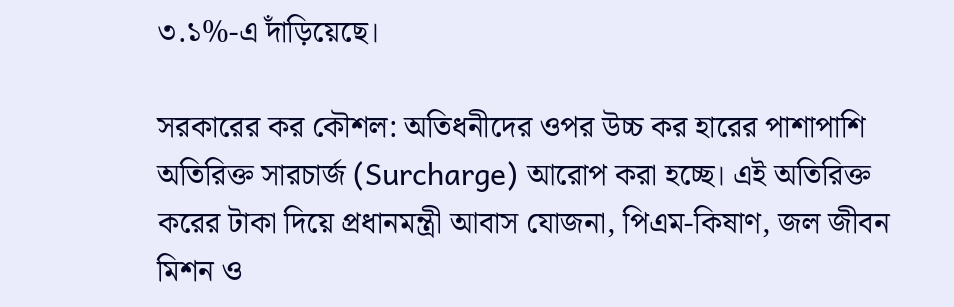৩.১%-এ দাঁড়িয়েছে।

সরকারের কর কৌশল: অতিধনীদের ওপর উচ্চ কর হারের পাশাপাশি অতিরিক্ত সারচার্জ (Surcharge) আরোপ করা হচ্ছে। এই অতিরিক্ত করের টাকা দিয়ে প্রধানমন্ত্রী আবাস যোজনা, পিএম-কিষাণ, জল জীবন মিশন ও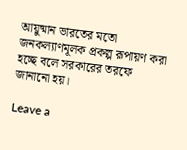আয়ুষ্মান ভারতের মতো জনকল্যাণমূলক প্রকল্প রূপায়ণ করা হচ্ছে বলে সরকারের তরফে জানানো হয়।

Leave a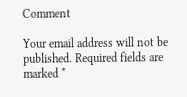Comment

Your email address will not be published. Required fields are marked *